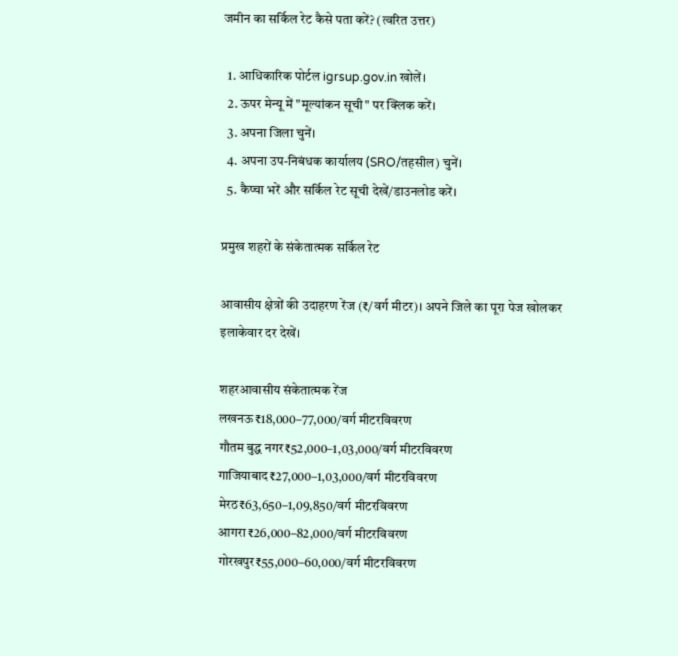जमीन का सर्किल रेट कैसे पता करें? (त्वरित उत्तर)

  1. आधिकारिक पोर्टल igrsup.gov.in खोलें।
  2. ऊपर मेन्यू में "मूल्यांकन सूची" पर क्लिक करें।
  3. अपना जिला चुनें।
  4. अपना उप-निबंधक कार्यालय (SRO/तहसील) चुनें।
  5. कैप्चा भरें और सर्किल रेट सूची देखें/डाउनलोड करें।

प्रमुख शहरों के संकेतात्मक सर्किल रेट

आवासीय क्षेत्रों की उदाहरण रेंज (₹/वर्ग मीटर)। अपने जिले का पूरा पेज खोलकर इलाकेवार दर देखें।

शहरआवासीय संकेतात्मक रेंज
लखनऊ₹18,000–77,000/वर्ग मीटरविवरण
गौतम बुद्ध नगर₹52,000–1,03,000/वर्ग मीटरविवरण
गाजियाबाद₹27,000–1,03,000/वर्ग मीटरविवरण
मेरठ₹63,650–1,09,850/वर्ग मीटरविवरण
आगरा₹26,000–82,000/वर्ग मीटरविवरण
गोरखपुर₹55,000–60,000/वर्ग मीटरविवरण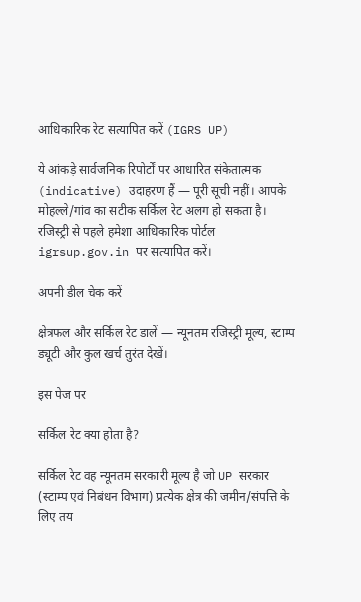आधिकारिक रेट सत्यापित करें (IGRS UP)

ये आंकड़े सार्वजनिक रिपोर्टों पर आधारित संकेतात्मक (indicative) उदाहरण हैं — पूरी सूची नहीं। आपके मोहल्ले/गांव का सटीक सर्किल रेट अलग हो सकता है। रजिस्ट्री से पहले हमेशा आधिकारिक पोर्टल igrsup.gov.in पर सत्यापित करें।

अपनी डील चेक करें

क्षेत्रफल और सर्किल रेट डालें — न्यूनतम रजिस्ट्री मूल्य, स्टाम्प ड्यूटी और कुल खर्च तुरंत देखें।

इस पेज पर

सर्किल रेट क्या होता है?

सर्किल रेट वह न्यूनतम सरकारी मूल्य है जो UP सरकार (स्टाम्प एवं निबंधन विभाग) प्रत्येक क्षेत्र की जमीन/संपत्ति के लिए तय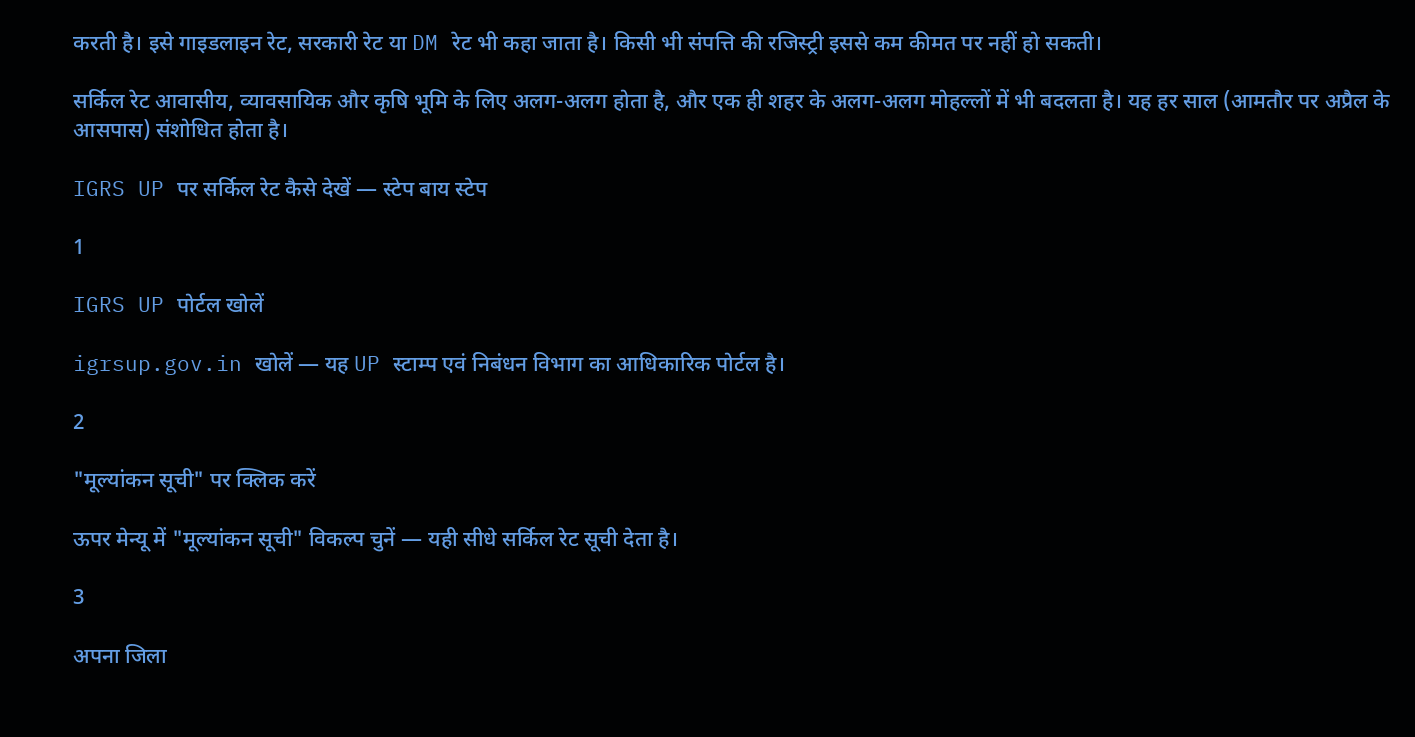करती है। इसे गाइडलाइन रेट, सरकारी रेट या DM रेट भी कहा जाता है। किसी भी संपत्ति की रजिस्ट्री इससे कम कीमत पर नहीं हो सकती।

सर्किल रेट आवासीय, व्यावसायिक और कृषि भूमि के लिए अलग-अलग होता है, और एक ही शहर के अलग-अलग मोहल्लों में भी बदलता है। यह हर साल (आमतौर पर अप्रैल के आसपास) संशोधित होता है।

IGRS UP पर सर्किल रेट कैसे देखें — स्टेप बाय स्टेप

1

IGRS UP पोर्टल खोलें

igrsup.gov.in खोलें — यह UP स्टाम्प एवं निबंधन विभाग का आधिकारिक पोर्टल है।

2

"मूल्यांकन सूची" पर क्लिक करें

ऊपर मेन्यू में "मूल्यांकन सूची" विकल्प चुनें — यही सीधे सर्किल रेट सूची देता है।

3

अपना जिला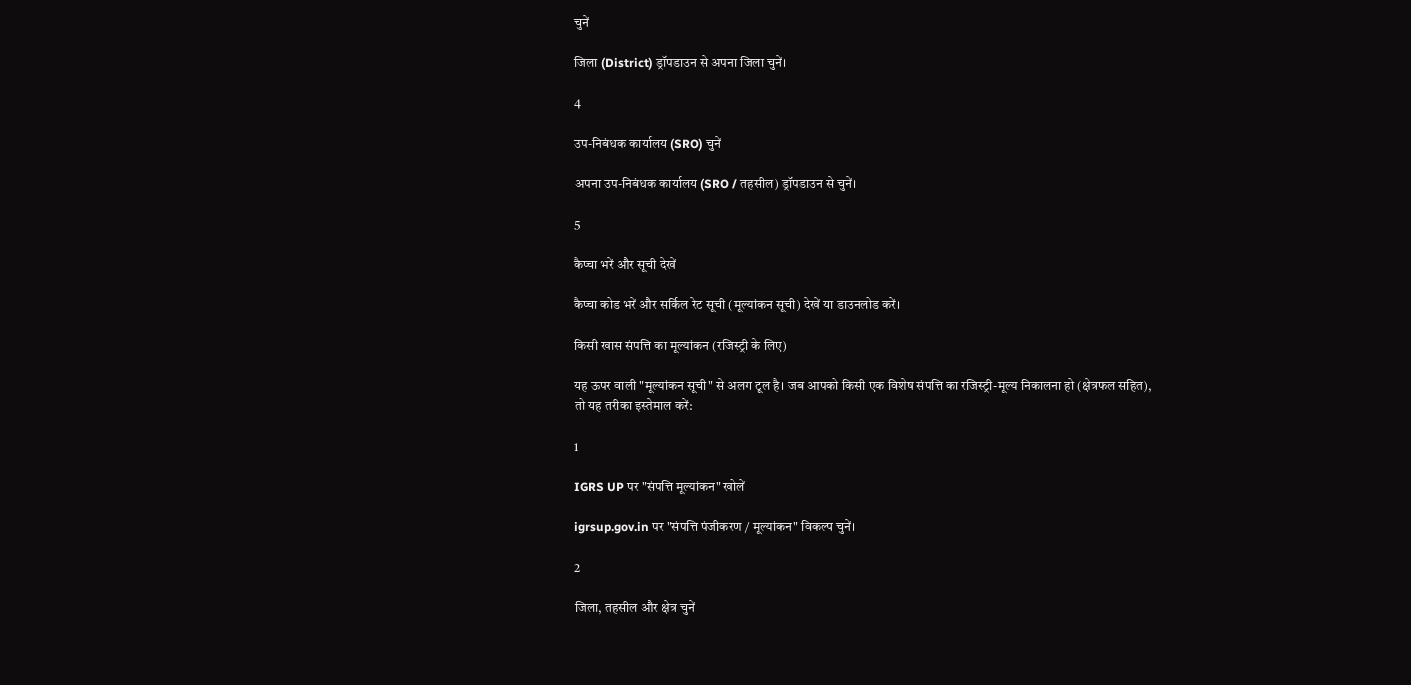चुनें

जिला (District) ड्रॉपडाउन से अपना जिला चुनें।

4

उप-निबंधक कार्यालय (SRO) चुनें

अपना उप-निबंधक कार्यालय (SRO / तहसील) ड्रॉपडाउन से चुनें।

5

कैप्चा भरें और सूची देखें

कैप्चा कोड भरें और सर्किल रेट सूची (मूल्यांकन सूची) देखें या डाउनलोड करें।

किसी खास संपत्ति का मूल्यांकन (रजिस्ट्री के लिए)

यह ऊपर वाली "मूल्यांकन सूची" से अलग टूल है। जब आपको किसी एक विशेष संपत्ति का रजिस्ट्री-मूल्य निकालना हो (क्षेत्रफल सहित), तो यह तरीका इस्तेमाल करें:

1

IGRS UP पर "संपत्ति मूल्यांकन" खोलें

igrsup.gov.in पर "संपत्ति पंजीकरण / मूल्यांकन" विकल्प चुनें।

2

जिला, तहसील और क्षेत्र चुनें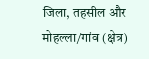जिला, तहसील और मोहल्ला/गांव (क्षेत्र)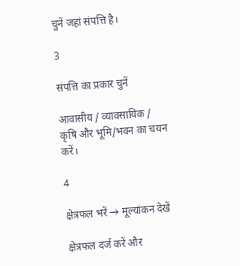चुनें जहां संपत्ति है।

3

संपत्ति का प्रकार चुनें

आवासीय / व्यावसायिक / कृषि और भूमि/भवन का चयन करें।

4

क्षेत्रफल भरें → मूल्यांकन देखें

क्षेत्रफल दर्ज करें और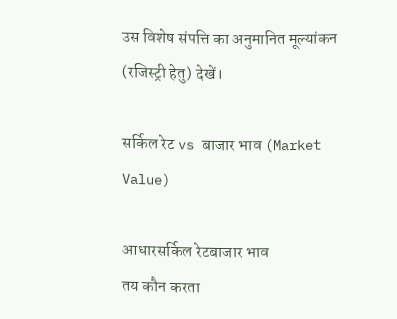उस विशेष संपत्ति का अनुमानित मूल्यांकन (रजिस्ट्री हेतु) देखें।

सर्किल रेट vs बाजार भाव (Market Value)

आधारसर्किल रेटबाजार भाव
तय कौन करता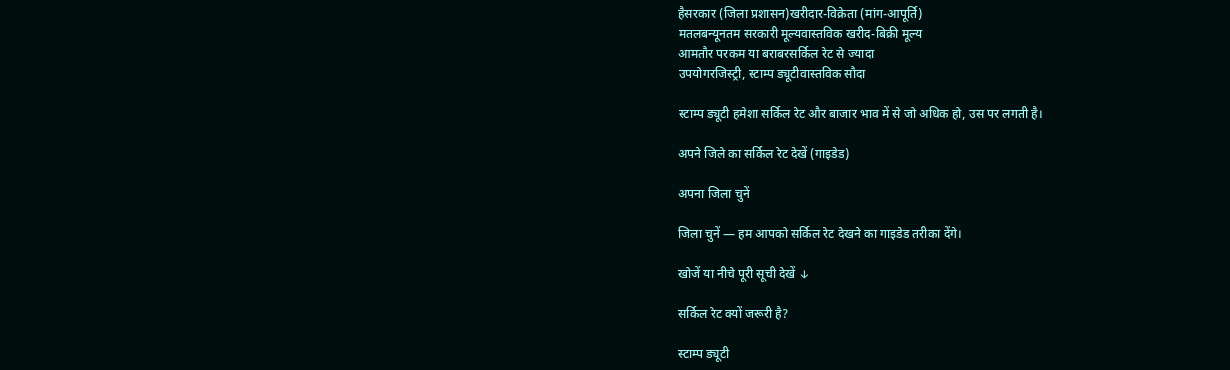हैसरकार (जिला प्रशासन)खरीदार-विक्रेता (मांग-आपूर्ति)
मतलबन्यूनतम सरकारी मूल्यवास्तविक खरीद-बिक्री मूल्य
आमतौर परकम या बराबरसर्किल रेट से ज्यादा
उपयोगरजिस्ट्री, स्टाम्प ड्यूटीवास्तविक सौदा

स्टाम्प ड्यूटी हमेशा सर्किल रेट और बाजार भाव में से जो अधिक हो, उस पर लगती है।

अपने जिले का सर्किल रेट देखें (गाइडेड)

अपना जिला चुनें

जिला चुनें — हम आपको सर्किल रेट देखने का गाइडेड तरीका देंगे।

खोजें या नीचे पूरी सूची देखें ↓

सर्किल रेट क्यों जरूरी है?

स्टाम्प ड्यूटी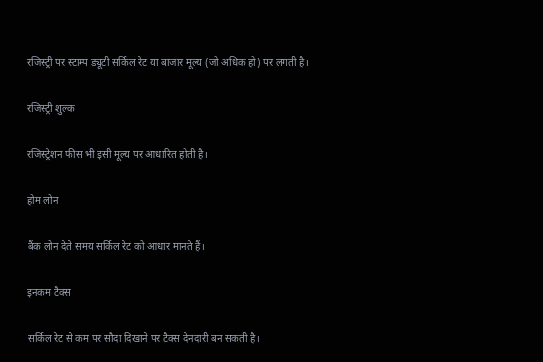रजिस्ट्री पर स्टाम्प ड्यूटी सर्किल रेट या बाजार मूल्य (जो अधिक हो) पर लगती है।

रजिस्ट्री शुल्क

रजिस्ट्रेशन फीस भी इसी मूल्य पर आधारित होती है।

होम लोन

बैंक लोन देते समय सर्किल रेट को आधार मानते हैं।

इनकम टैक्स

सर्किल रेट से कम पर सौदा दिखाने पर टैक्स देनदारी बन सकती है।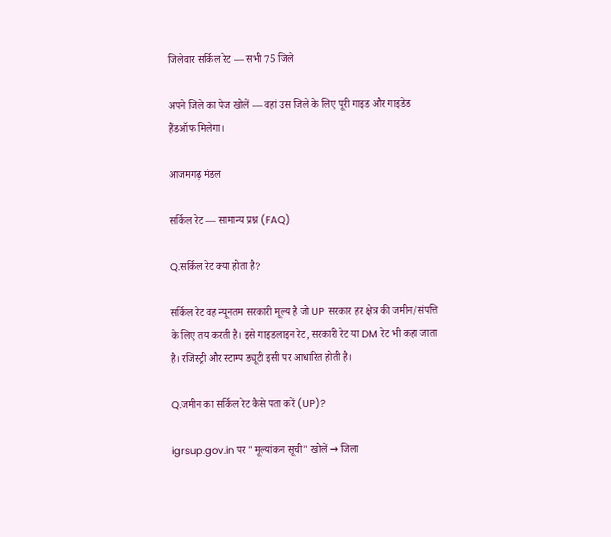जिलेवार सर्किल रेट — सभी 75 जिले

अपने जिले का पेज खोलें — वहां उस जिले के लिए पूरी गाइड और गाइडेड हैंडऑफ मिलेगा।

आजमगढ़ मंडल

सर्किल रेट — सामान्य प्रश्न (FAQ)

Q.सर्किल रेट क्या होता है?

सर्किल रेट वह न्यूनतम सरकारी मूल्य है जो UP सरकार हर क्षेत्र की जमीन/संपत्ति के लिए तय करती है। इसे गाइडलाइन रेट, सरकारी रेट या DM रेट भी कहा जाता है। रजिस्ट्री और स्टाम्प ड्यूटी इसी पर आधारित होती है।

Q.जमीन का सर्किल रेट कैसे पता करें (UP)?

igrsup.gov.in पर "मूल्यांकन सूची" खोलें → जिला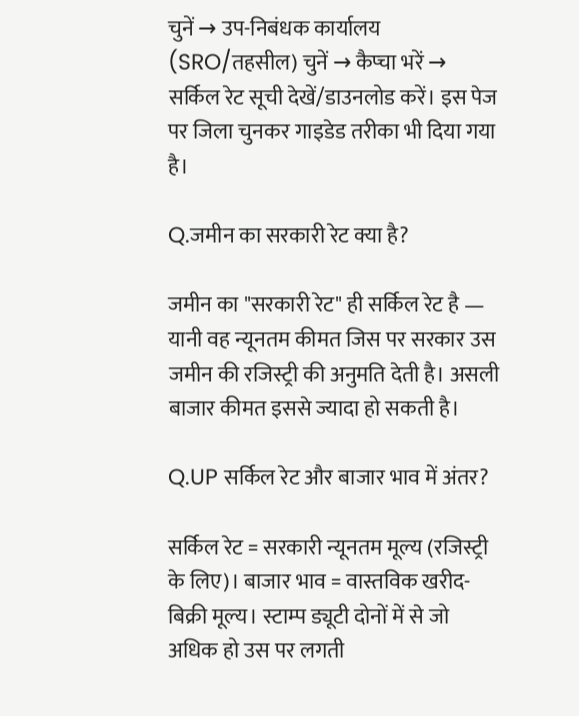चुनें → उप-निबंधक कार्यालय (SRO/तहसील) चुनें → कैप्चा भरें → सर्किल रेट सूची देखें/डाउनलोड करें। इस पेज पर जिला चुनकर गाइडेड तरीका भी दिया गया है।

Q.जमीन का सरकारी रेट क्या है?

जमीन का "सरकारी रेट" ही सर्किल रेट है — यानी वह न्यूनतम कीमत जिस पर सरकार उस जमीन की रजिस्ट्री की अनुमति देती है। असली बाजार कीमत इससे ज्यादा हो सकती है।

Q.UP सर्किल रेट और बाजार भाव में अंतर?

सर्किल रेट = सरकारी न्यूनतम मूल्य (रजिस्ट्री के लिए)। बाजार भाव = वास्तविक खरीद-बिक्री मूल्य। स्टाम्प ड्यूटी दोनों में से जो अधिक हो उस पर लगती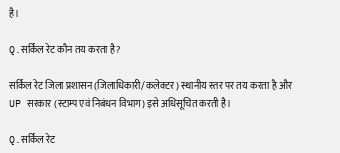है।

Q.सर्किल रेट कौन तय करता है?

सर्किल रेट जिला प्रशासन (जिलाधिकारी/कलेक्टर) स्थानीय स्तर पर तय करता है और UP सरकार (स्टाम्प एवं निबंधन विभाग) इसे अधिसूचित करती है।

Q.सर्किल रेट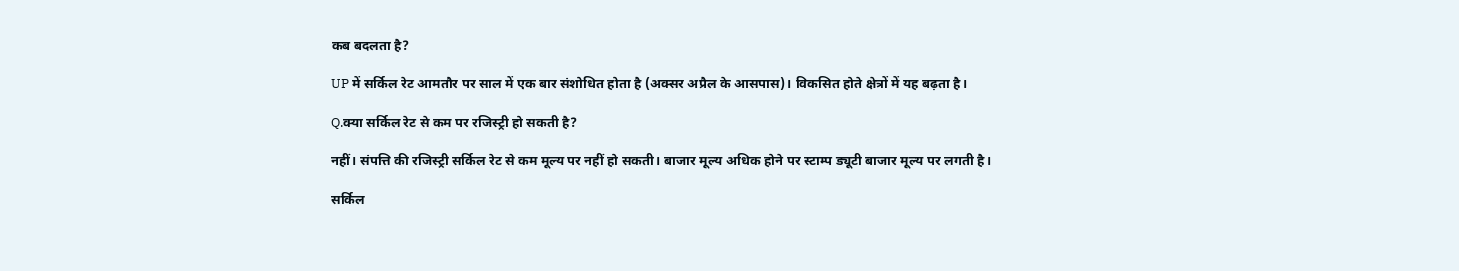कब बदलता है?

UP में सर्किल रेट आमतौर पर साल में एक बार संशोधित होता है (अक्सर अप्रैल के आसपास)। विकसित होते क्षेत्रों में यह बढ़ता है।

Q.क्या सर्किल रेट से कम पर रजिस्ट्री हो सकती है?

नहीं। संपत्ति की रजिस्ट्री सर्किल रेट से कम मूल्य पर नहीं हो सकती। बाजार मूल्य अधिक होने पर स्टाम्प ड्यूटी बाजार मूल्य पर लगती है।

सर्किल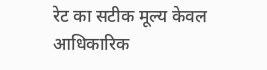रेट का सटीक मूल्य केवल आधिकारिक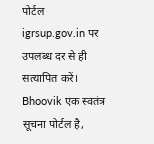पोर्टल igrsup.gov.in पर उपलब्ध दर से ही सत्यापित करें। Bhoovik एक स्वतंत्र सूचना पोर्टल है,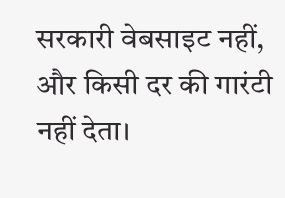सरकारी वेबसाइट नहीं, और किसी दर की गारंटी नहीं देता।